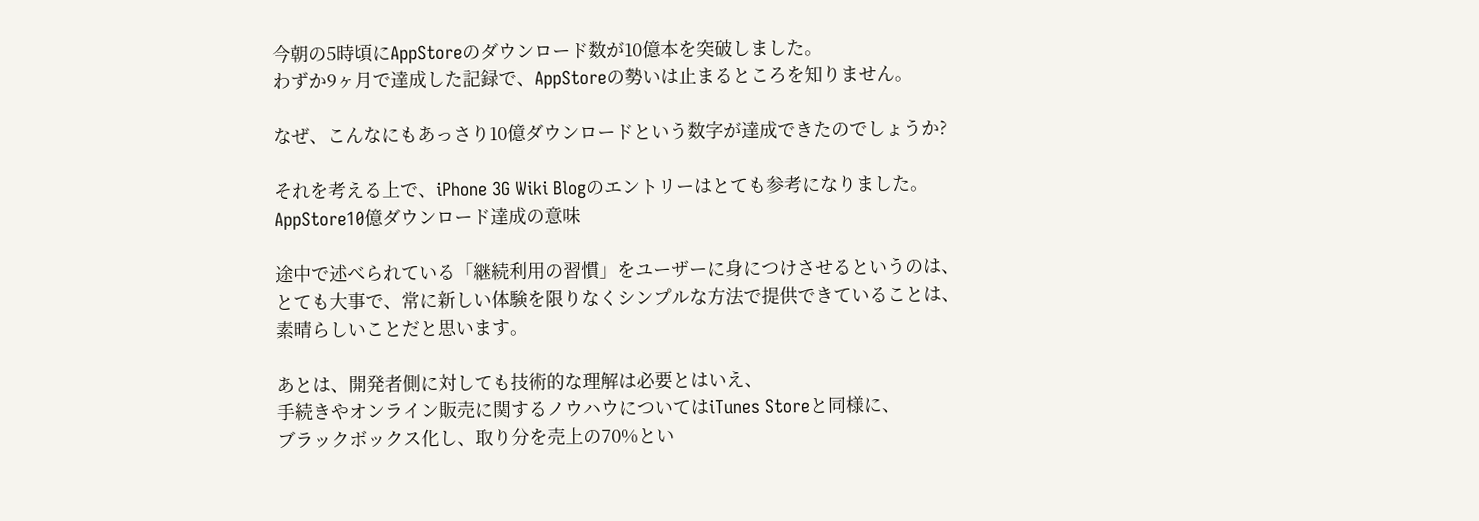今朝の5時頃にAppStoreのダウンロード数が10億本を突破しました。
わずか9ヶ月で達成した記録で、AppStoreの勢いは止まるところを知りません。

なぜ、こんなにもあっさり10億ダウンロードという数字が達成できたのでしょうか?

それを考える上で、iPhone 3G Wiki Blogのエントリーはとても参考になりました。
AppStore10億ダウンロード達成の意味

途中で述べられている「継続利用の習慣」をユーザーに身につけさせるというのは、
とても大事で、常に新しい体験を限りなくシンプルな方法で提供できていることは、
素晴らしいことだと思います。

あとは、開発者側に対しても技術的な理解は必要とはいえ、
手続きやオンライン販売に関するノウハウについてはiTunes Storeと同様に、
ブラックボックス化し、取り分を売上の70%とい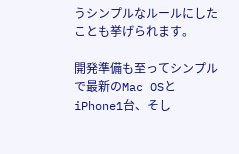うシンプルなルールにしたことも挙げられます。

開発準備も至ってシンプルで最新のMac OSとiPhone1台、そし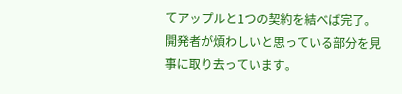てアップルと1つの契約を結べば完了。
開発者が煩わしいと思っている部分を見事に取り去っています。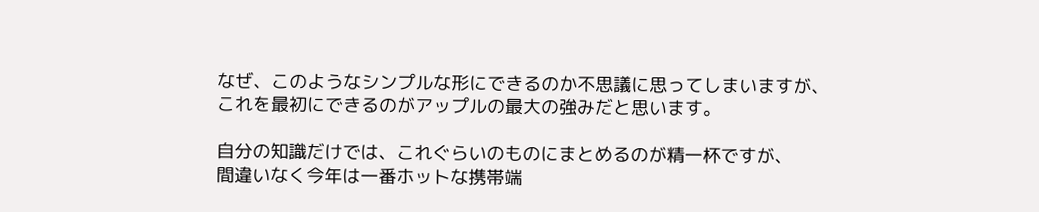なぜ、このようなシンプルな形にできるのか不思議に思ってしまいますが、
これを最初にできるのがアップルの最大の強みだと思います。

自分の知識だけでは、これぐらいのものにまとめるのが精一杯ですが、
間違いなく今年は一番ホットな携帯端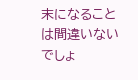末になることは間違いないでしょ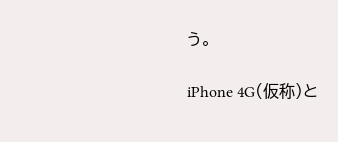う。

iPhone 4G(仮称)と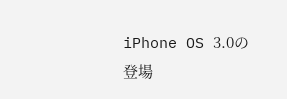iPhone OS 3.0の登場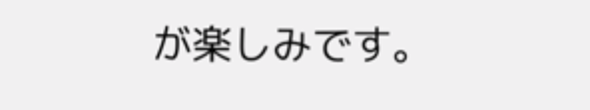が楽しみです。